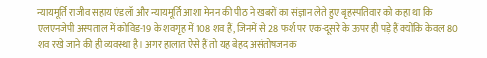न्यायमूर्ति राजीव सहाय एंडलॉ और न्यायमूर्ति आशा मेनन की पीठ ने खबरों का संज्ञान लेते हुए बृहस्पतिवार को कहा था कि एलएनजेपी अस्पताल में कोविड-19 के शवगृह में 108 शव हैं, जिनमें से 28 फर्श पर एक-दूसरे के ऊपर ही पड़े हैं क्योंकि केवल 80 शव रखे जाने की ही व्यवस्था है। अगर हालात ऐसे हैं तो यह बेहद असंतोषजनक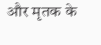और मृतक के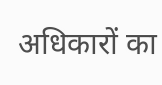अधिकारों का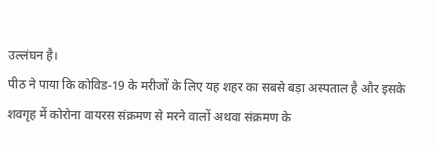उल्लंघन है।
पीठ ने पाया कि कोविड-19 के मरीजों के लिए यह शहर का सबसे बड़ा अस्पताल है और इसके शवगृह में कोरोना वायरस संक्रमण से मरने वालों अथवा संक्रमण के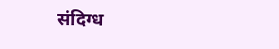संदिग्ध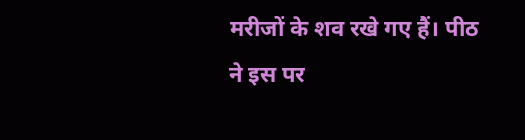मरीजों के शव रखे गए हैं। पीठ ने इस पर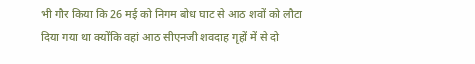भी गौर किया कि 26 मई को निगम बोध घाट से आठ शवों को लौटा दिया गया था क्योंकि वहां आठ सीएनजी शवदाह गृहों में से दो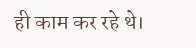ही काम कर रहे थे।